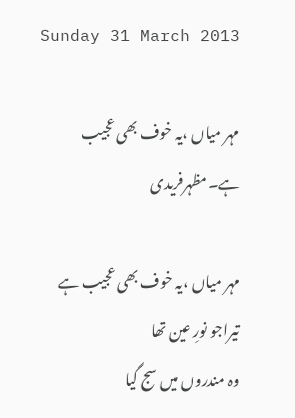Sunday 31 March 2013

مہر میاں ،یہ خوف بھی عجیب ہے۔مظہرفریدی

مہر میاں ،یہ خوف بھی عجیب ہے
تیراجو نورِ عین تھا
وہ مندروں میں سج گیا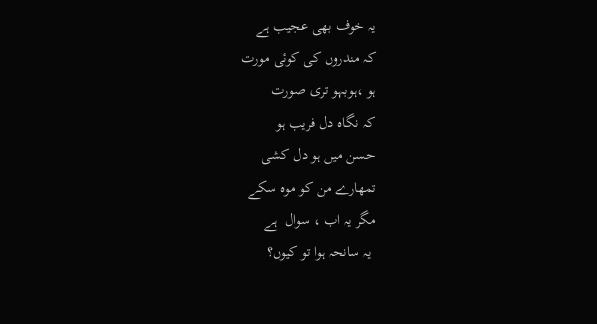یہ خوف بھی عجیب ہے
کہ مندروں کی کوئی مورت
ہو ،ہوبہو تری صورت
کہ نگاہ دل فریب ہو
حسن میں ہو دل کشی
تمھارے من کو موہ سکے
مگر یہ اب ، سوال  ہے
 یہ سانحہ ہوا تو کیوں؟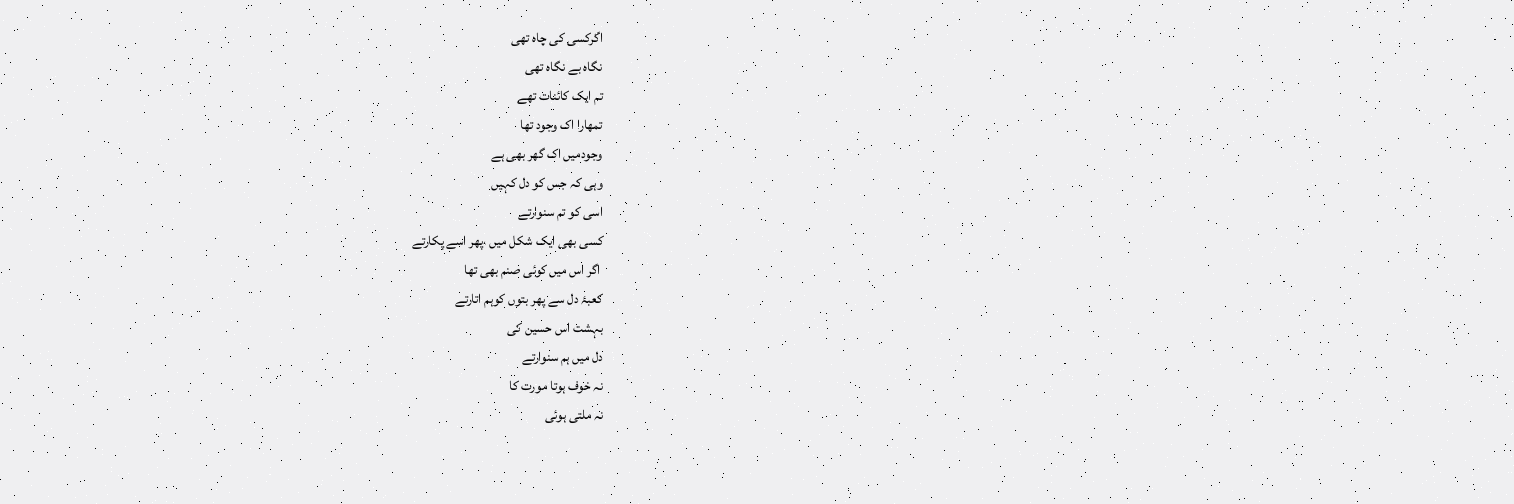اگرکسی کی چاہ تھی
نگاہ بے نگاہ تھی
تم ایک کائنات تھے
تمھارا اک وجود تھا
وجودمیں اک گھر بھی ہے
وہی کہ جس کو دل کہیں
اسی کو تم سنوارتے
کسی بھی ایک شکل میں ،پھر اسے پکارتے
 اگر اس میں کوئی صنم بھی تھا
کعبۂ دل سے پھر بتوں کوہم اتارتے
بہشت اس حسین کی
دل میں ہم سنوارتے
نہ خوف ہوتا مورت کا
نہ ملتی ہوئی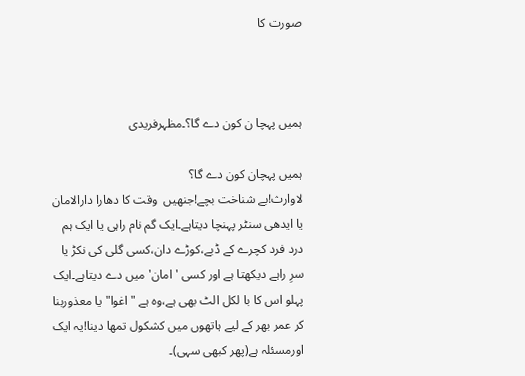صورت کا



ہمیں پہچا ن کون دے گا؟۔مظہرفریدی

ہمیں پہچان کون دے گا؟
لاوارث!بے شناخت بچے!جنھیں  وقت کا دھارا دارالامان یا ایدھی سنٹر پہنچا دیتاہے۔ایک گم نام راہی یا ایک ہم درد فرد کچرے کے ڈبے،کوڑے دان،کسی گلی کی نکڑ یا سرِ راہے دیکھتا ہے اور کسی 'امان'میں دے دیتاہے۔ایک پہلو اس کا با لکل الٹ بھی ہے،وہ ہے "اغوا" یا معذوربنا کر عمر بھر کے لیے ہاتھوں میں کشکول تمھا دینا!یہ ایک اورمسئلہ ہے(پھر کبھی سہی)۔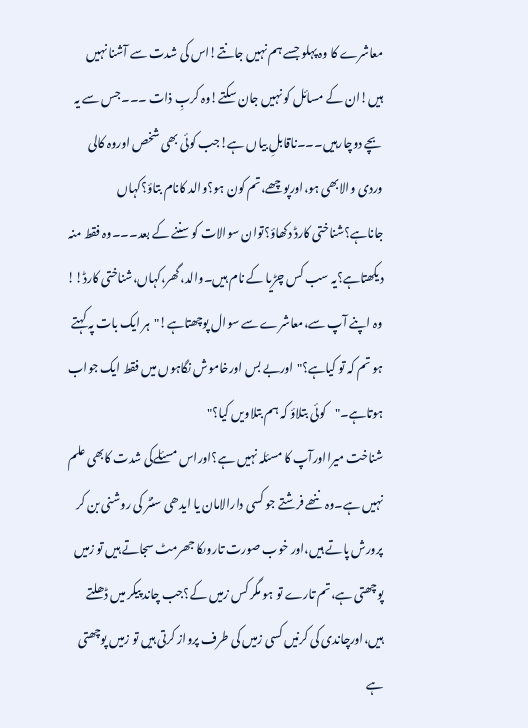معاشرے کا وہ پہلو جسے ہم نہیں جانتے!اس کی شدت سے آشنا نہیں ہیں!ان کے مسائل کو نہیں جان سکتے!وہ کربِ ذات ۔۔۔جس سے یہ بچے دوچارہیں۔۔۔ناقابلِ بیاں ہے!جب کوئی بھی شخص اوروہ کالی وردی والابھی ہو،اورپوچھے،تم کون ہو؟والد کانام بتاؤ؟کہاں جاناہے؟شناختی کارڈ دکھاؤ؟توان سوالات کو سننے کے بعد۔۔۔وہ فقط منہ دیکھتاہے؟یہ سب کس چڑیا کے نام ہیں۔والد،گھر،کہاں،شناختی کارڈ!!
وہ اپنے آپ سے،معاشرے سے سوال پوچھتاہے!"ہر ایک بات پہ کہتے ہو تم کہ تو کیاہے؟"اوربے بس اورخاموش نگاہوں میں فقط ایک جواب ہوتاہے۔"کوئی بتلاؤ کہ ہم بتلاویں کیا؟"
شناخت میرااورآپ کا مسئلہ نہیں ہے؟اوراس مسئلےکی شدت کابھی علم نہیں ہے۔وہ ننھے فرشتے جو کسی دارالامان یا ایدھی سنٹر کی روشنی بن کر پرورش پاتے ہیں،اور خوب صورت تاروںکا جھرمٹ سجاتے ہیں تو زمیں پوچھتی ہے،تم تارے تو ہو مگر کس زمیں کے؟جب چاند پیکر میں ڈھلتے ہیں،اورچاندی کی کرنیں کسی زمیں کی طرف پرواز کرتی ہیں تو زمیں پوچھتی ہے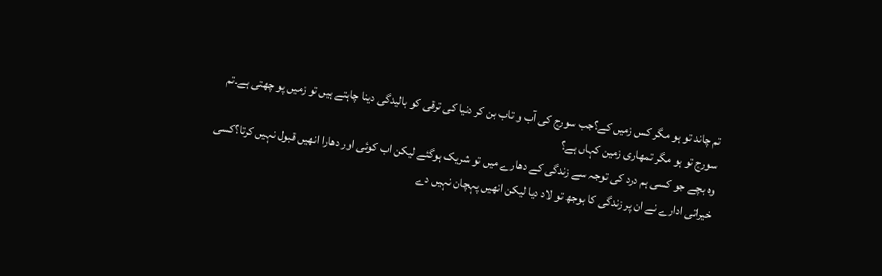تم چاند تو ہو مگر کس زمیں کے؟جب سورج کی آب و تاب بن کر دنیا کی ترقی کو بالیدگی دینا چاہتے ہیں تو زمیں پو چھتی ہے۔تم سورج تو ہو مگر تمھاری زمین کہاں ہے؟
وہ بچے جو کسی ہم درد کی توجہ سے زندگی کے دھارے میں تو شریک ہوگئے لیکن اب کوئی اور دھارا انھیں قبول نہیں کرتا؟کسی خیراتی ادارے نے ان پر زندگی کا بوجھ تو لاد دیا لیکن انھیں پہچان نہیں دے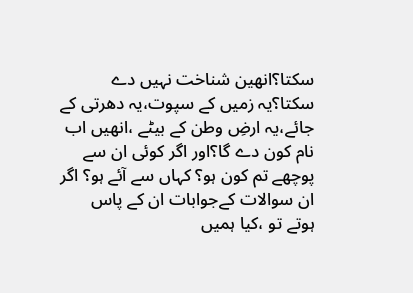سکتا؟انھین شناخت نہیں دے سکتا؟یہ زمیں کے سپوت،یہ دھرتی کے جائے،یہ ارضِ وطن کے بیٹے ،انھیں اب نام کون دے گا؟اور اگر کوئی ان سے پوچھے تم کون ہو؟ کہاں سے آئے ہو؟ اگر ان سوالات کےجوابات ان کے پاس ہوتے تو ،کیا ہمیں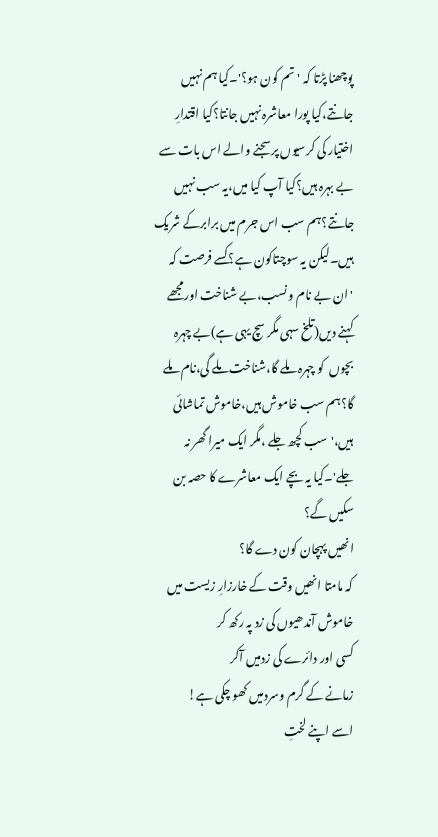پوچھنا پڑتا کہ 'تم کون ہو؟'۔کیا ہم نہیں جانتے،کیا پورا معاشرہ نہیں جانتا؟کیا اقتدارِ اختیار کی کرسیوں پر سجنے والے اس بات سے بے بہرہ ہیں؟کیا آپ کیا میں،یہ سب نہیں جانتے؟ہم سب اس جرم میں برابرکے شریک ہیں۔لیکن یہ سوچتاکون ہے؟کسے فرصت کہ 'ان بے نام و نسب،بے شناخت اورمجھے کہنے دیں(تلخ سہی مگر سچ یہی ہے)بے چہرہ بچوں  کو چہرہ ملے گا،شناخت ملے گی،نام ملے گا؟ہم سب خاموش ہیں،خاموش تماشائی ہیں،'سب کچھ جلے ،مگر ایک میرا گھر نہ جلے'۔کیا یہ بچے ایک معاشرے کا حصہ بن سکیں گے؟
انھیں پہچان کون دے گا؟
کہ مامتا انھیں وقت کے خارزارِ زیست میں
خاموش آندھیوں کی زد پہ رکھ کر
کسی اور دائرے کی زدمیں آکر
زمانے کے گرم وسردمیں کھو چکی ہے!
اسے اپنے لختِ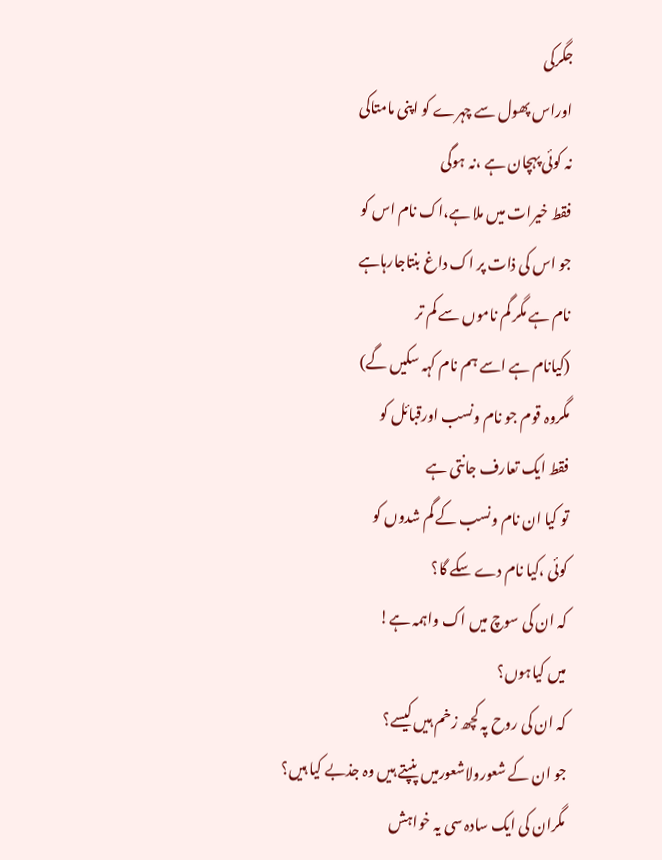جگرکی
اوراس پھول سے چہرے کو اپنی مامتاکی
نہ کوئی پہچان ہے ،نہ ہوگی
فقط خیرات میں ملا ہے،اک نام اس کو
جو اس کی ذات پر اک داغ بنتاجارہاہے
نام ہے مگر گم ناموں سے کم تر
(کیانام ہے اسے ہم نام کہہ سکیں گے)
مگروہ قوم جو نام ونسب اورقبائل کو
فقط ایک تعارف جانتی ہے
تو کیا ان نام ونسب کے گم شدوں کو
کوئی ،کیا نام دے سکے گا؟
کہ ان کی سوچ میں اک واہمہ ہے!
میں کیاہوں؟
کہ ان کی روح پہ کچھ زخم ہیں کیسے؟
جو ان کے شعورولاشعورمیں پنپتے ہیں وہ جذبے کیا ہیں؟
مگران کی ایک سادہ سی یہ خواہش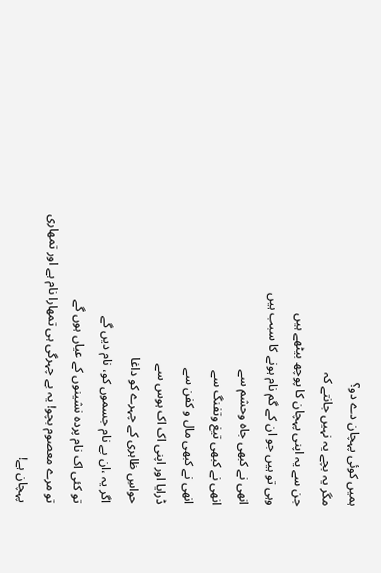ہمیں کوئی پہچان دے دو؟
مگر یہ بچے یہ نہیں جانتے کہ
جن سے یہ اپنی پہچان کا پوچھ بیٹھے ہیں
وہی تو ہیں جو ان کے گم نام ہونے کا سبب ہیں
انھی نے کبھی جاہ وحشم سے
انھی نے کبھی تیغ وتفنگ سے
انھی نے کبھی مال و کفن سے
ڈرایا اور اپنی اک اک ہوس سے
حواسِ ظاہری کے چہرے کو داغا
اگر یہ ،ان بے نام جسموں کو، نام دیں گے
تو کئی اک نام پردہ نشینوں کے عیاں ہوں گے
تو مرے معصوم بچو! یہ بے چہرگی ہی تمھارا نام ہے اور تمھاری پہچان ہے!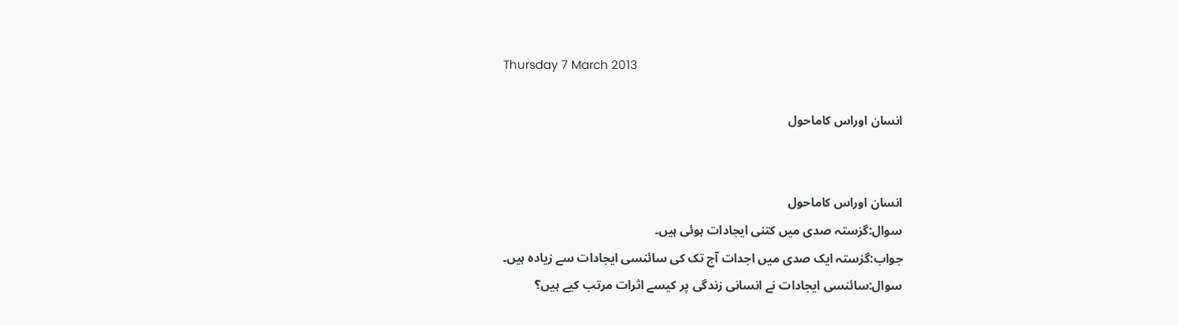Thursday 7 March 2013

انسان اوراس کاماحول


انسان اوراس کاماحول
سوال:گزستہ صدی میں کتنی ایجادات ہوئی ہیں۔
جواب:گزستہ ایک صدی میں اجدات آج تک کی سائنسی ایجادات سے زیادہ ہیں۔
سوال:سائنسی ایجادات نے انسانی زندگی پر کیسے اثرات مرتب کیے ہیں؟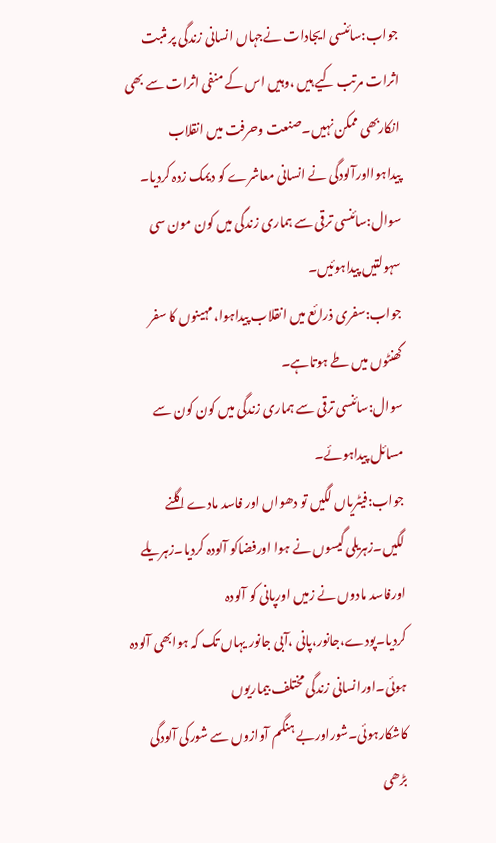جواب:سائنسی ایجادات نےجہاں انسانی زندگی پر مثبت اثرات مرتب کیے ہیں ،وہیں اس کے منفی اثرات سے بھی انکاربھی ممکن نہیں۔صنعت وحرفت میں انقلاب پیداہوااورآلودگی نے انسانی معاشرے کو دیمک زدہ کردیا۔
سوال:سائنسی ترقی سے ہماری زندگی میں کون مون سی سہولتیں پیداہوئیں۔
جواب:سفری ذرائع میں انقلاب پیداہوا،مہینوں کا سفر گھنٹوں میں طے ہوتاہے۔
سوال:سائنسی ترقی سے ہماری زندگی میں کون کون سے مسائل پیداہوئے۔
جواب:فیٹریاں لگیں تو دھواں اور فاسد مادے اگلنے لگیں۔زہریلی گیسوں نے ہوا اورفضاکو آلودہ کردیا۔زہریلے اورفاسد مادوں نے زمیں اورپانی کو آلودہ کردیا۔پودے،جانور،پانی ،آبی جانور یہاں تک کہ ہوابھی آلودہ ہوئی۔اورانسانی زندگی مختلف بیماریوں کاشکارہوئی۔شوراوربے ہنگم آوازوں سے شورکی آلودگی بڑھی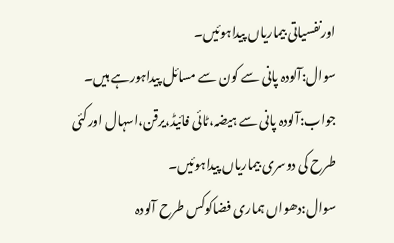اورنفسیاتی بیماریاں پیداہوئیں۔
سوال:آلودہ پانی سے کون سے مسائل پیداہورہے ہیں۔
جواب:آلودہ پانی سے ہیضہ،ٹائی فائیڈ،یرقن،اسہال اورکئی طرح کی دوسری بیماریاں پیداہوئیں۔
سوال:دھواں ہماری فضاکوکس طرح آلودہ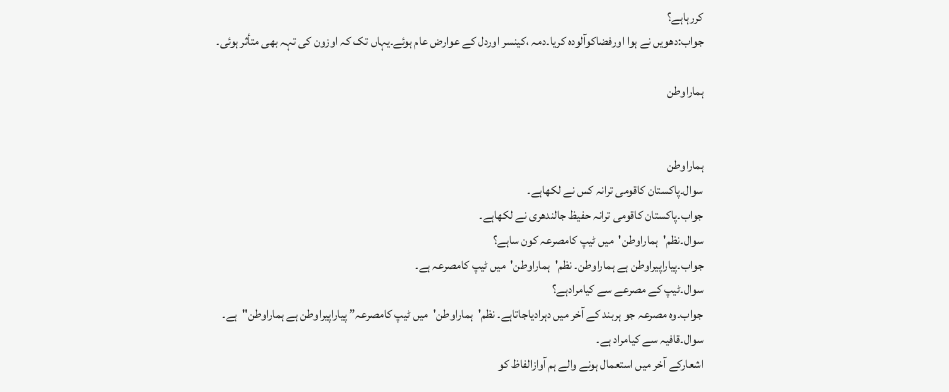کررہاہے؟
جواب:دھویں نے ہوا اورفضاکوآلودہ کریا۔دمہ ،کینسر اوردل کے عوارض عام ہوئے۔یہاں تک کہ اوزون کی تہہ بھی متأثر ہوئی۔

ہماراوطن


ہماراوطن
سوال۔پاکستان کاقومی ترانہ کس نے لکھاہے۔
جواب۔پاکستان کاقومی ترانہ حفیظ جالندھری نے لکھاہے۔
سوال۔نظم'ہماراوطن'میں ٹیپ کامصرعہ کون ساہے؟
جواب۔پیاراپیراوطن ہے ہماراوطن۔ نظم'ہماراوطن'میں ٹیپ کامصرعہ ہے۔
سوال۔ٹیپ کے مصرعے سے کیامرادہے؟
جواب۔وہ مصرعہ جو ہربند کے آخر میں دہرادیاجاتاہے۔ نظم'ہماراوطن'میں ٹیپ کامصرعہ” پیاراپیراوطن ہے ہماراوطن"ہے۔
سوال۔قافیہ سے کیامراد ہے۔
اشعارکے آخر میں استعمال ہونے والے ہم آوازالفاظ کو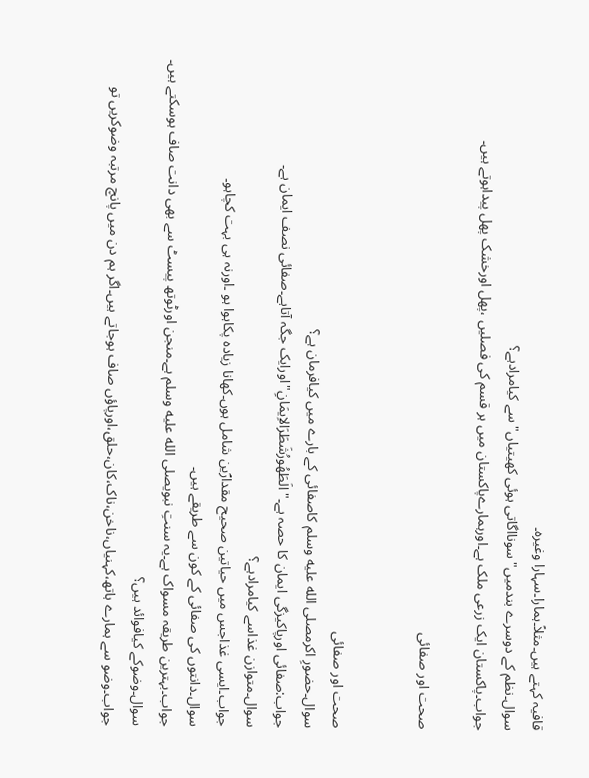قافیہ کہتے ہیں۔مثلاً۔ہمارا۔سہارا وغیرہ۔
سوال۔نظم کے دوسرے بندمیں"سونااگاتی ہوئی کھیتیاں"سے کیامرادہے؟
جواب۔پاکستان ایک زرعی ملک ہے۔اورہمارےپاکستان میں ہر قسم کی فصلیں ،پھل اورخشک پھل پیداہوتے ہیں۔

صحت اور صفائی


صحت اور صفائی
سوال۔حضورِ اکرمصلى الله عليه وسلم کاصفائی کے بارے میں کیافرمان ہے؟
جواب:صفائی اورپاکیزگی ایمان کا حصہ ہے۔"الَطَھُورُشَطَرَالاِیمَانِ"اورایک جگہ آتاہے۔صفائی نصف ایمان ہے۔
سوال۔متوازن غذاسے کیامرادہے؟
جواب۔ایسی غذاجس میں حیاتین صحیح مقدارؐین شامل ہوں۔کھانا زیادہ پکاہوا ہو ۔اورنہ ہی بہت کچاہو۔
سوال۔دانتوں کی صفائی کے کون سے طریقے ہیں۔
جواب۔بہترین طریقہ مسواک ہے۔یہ سنتِ نبویصلى الله عليه وسلم ہے۔منجن اورٹوتھ پیسٹ سے بھی دانت صاف ہوسکتے ہیں۔
سوال۔وضوکے کیافوائد ہیں؟
جواب۔وضو سے ہمارے ہاتھ،کہنیاں،ناخن،ناک،کان،حلق،اورپاؤں صاف ہوجاتے ہیں۔اگر ہم دن میں پانچ مرتبہ وضوکریں تو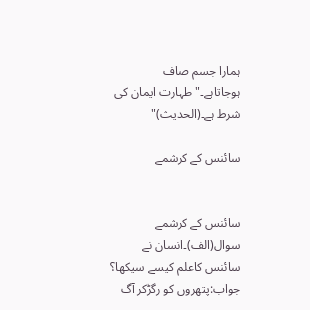ہمارا جسم صاف ہوجاتاہے۔"طہارت ایمان کی شرط ہے۔(الحدیث)"

سائنس کے کرشمے


سائنس کے کرشمے
سوال(الف)۔انسان نے سائنس کاعلم کیسے سیکھا؟
جواب:پتھروں کو رگڑکر آگ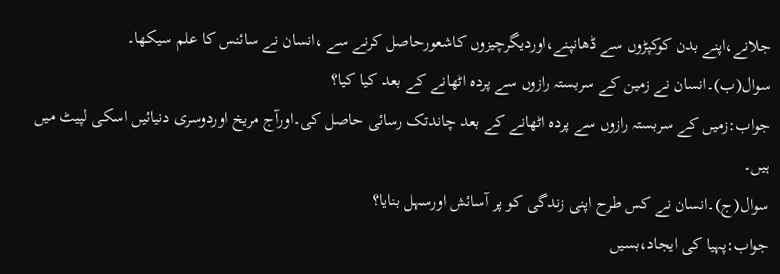جلانے،اپنے بدن کوکپڑوں سے ڈھانپنے،اوردیگرچیزوں کاشعورحاصل کرنے سے ،انسان نے سائنس کا علم سیکھا۔
سوال(ب)۔انسان نے زمین کے سربستہ رازوں سے پردہ اٹھانے کے بعد کیا کیا؟
جواب:زمیں کے سربستہ رازوں سے پردہ اٹھانے کے بعد چاندتک رسائی حاصل کی۔اورآج مریخ اوردوسری دنیائیں اسکی لپیٹ میں ہیں۔
سوال(ج)۔انسان نے کس طرح اپنی زندگی کو پر آسائش اورسہل بنایا؟
جواب:پہیا کی ایجاد،بسیں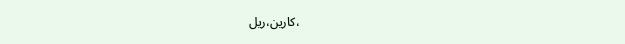،کارین،ریل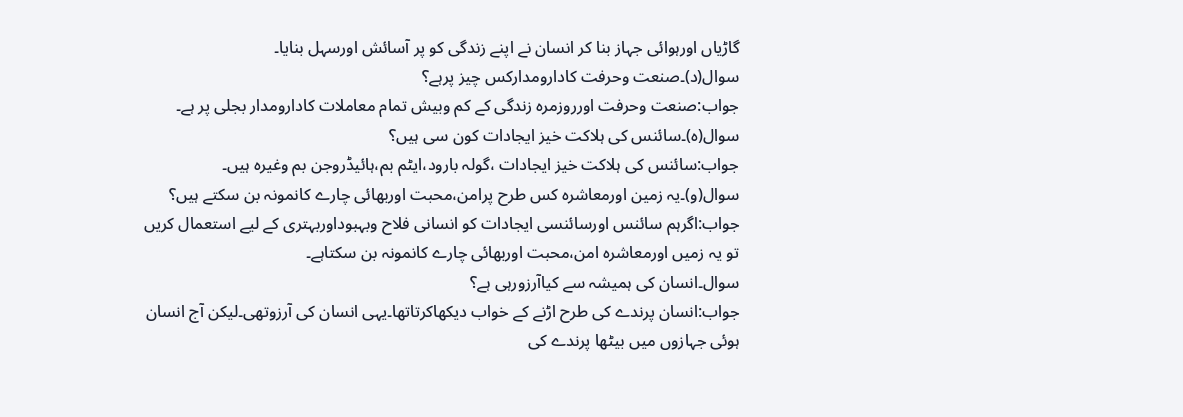گاڑیاں اورہوائی جہاز بنا کر انسان نے اپنے زندگی کو پر آسائش اورسہل بنایا۔
سوال(د)۔صنعت وحرفت کادارومدارکس چیز پرہے؟
جواب:صنعت وحرفت اورروزمرہ زندگی کے کم وبیش تمام معاملات کادارومدار بجلی پر ہے۔
سوال(ہ)۔سائنس کی ہلاکت خیز ایجادات کون سی ہیں؟
جواب:سائنس کی ہلاکت خیز ایجادات ،گولہ بارود،ایٹم بم،ہائیڈروجن بم وغیرہ ہیں۔
سوال(و)۔یہ زمین اورمعاشرہ کس طرح پرامن،محبت اوربھائی چارے کانمونہ بن سکتے ہیں؟
جواب:اگرہم سائنس اورسائنسی ایجادات کو انسانی فلاح وبہبوداوربہتری کے لیے استعمال کریں تو یہ زمیں اورمعاشرہ امن،محبت اوربھائی چارے کانمونہ بن سکتاہے۔
سوال۔انسان کی ہمیشہ سے کیاآرزورہی ہے؟
جواب:انسان پرندے کی طرح اڑنے کے خواب دیکھاکرتاتھا۔یہی انسان کی آرزوتھی۔لیکن آج انسان ہوئی جہازوں میں بیٹھا پرندے کی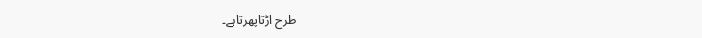طرح اڑتاپھرتاہے۔